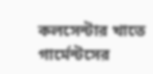কলসেন্টার খাতে গার্মেন্টসের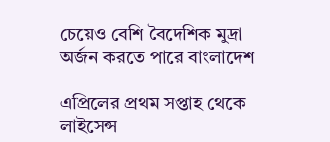চেয়েও বেশি বৈদেশিক মুদ্রা অর্জন করতে পারে বাংলাদেশ

এপ্রিলের প্রথম সপ্তাহ থেকে লাইসেন্স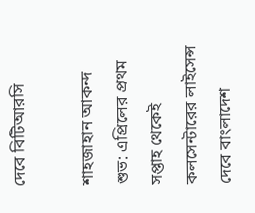দেবে বিটিআরসি

শাহজাহান আকন্দ শুভ: এপ্রিলের প্রথম সপ্তাহ থেকেই কলসেন্টারের লাইসেন্স দেবে বাংলাদেশ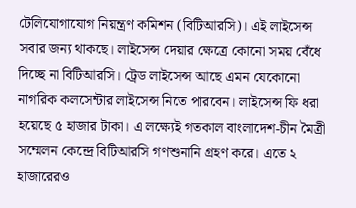টেলিযোগাযোগ নিয়ন্ত্রণ কমিশন (বিটিআরসি)। এই লাইসেন্স সবার জন্য থাকছে। লাইসেন্স দেয়ার ক্ষেত্রে কোনো সময় বেঁধে দিচ্ছে না বিটিআরসি। ট্রেড লাইসেন্স আছে এমন যেকোনো নাগরিক কলসেন্টার লাইসেন্স নিতে পারবেন। লাইসেন্স ফি ধরা হয়েছে ৫ হাজার টাকা। এ লক্ষ্যেই গতকাল বাংলাদেশ-চীন মৈত্রী সম্মেলন কেন্দ্রে বিটিআরসি গণশুনানি গ্রহণ করে। এতে ২ হাজারেরও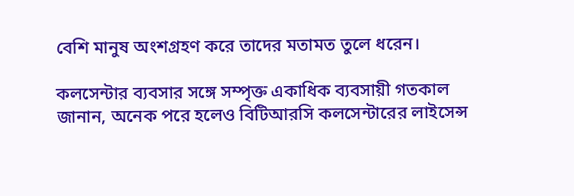বেশি মানুষ অংশগ্রহণ করে তাদের মতামত তুলে ধরেন।

কলসেন্টার ব্যবসার সঙ্গে সম্পৃক্ত একাধিক ব্যবসায়ী গতকাল জানান, অনেক পরে হলেও বিটিআরসি কলসেন্টারের লাইসেন্স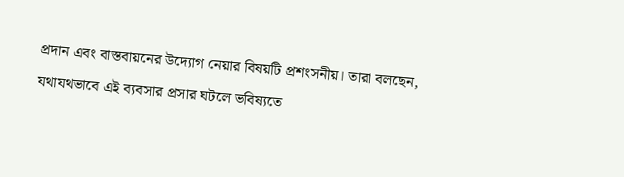প্রদান এবং বাস্তবায়নের উদ্যোগ নেয়ার বিষয়টি প্রশংসনীয়। তারা বলছেন, যথাযথভাবে এই ব্যবসার প্রসার ঘটলে ভবিষ্যতে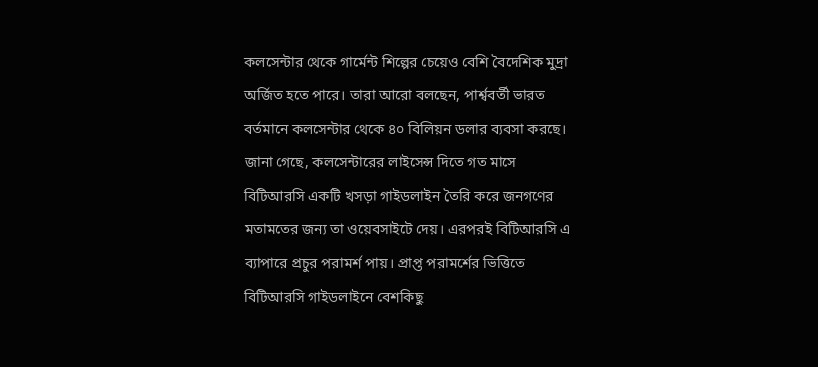কলসেন্টার থেকে গার্মেন্ট শিল্পের চেয়েও বেশি বৈদেশিক মুদ্রা অর্জিত হতে পারে। তারা আরো বলছেন, পার্শ্ববর্তী ভারত বর্তমানে কলসেন্টার থেকে ৪০ বিলিয়ন ডলার ব্যবসা করছে। জানা গেছে, কলসেন্টারের লাইসেন্স দিতে গত মাসে বিটিআরসি একটি খসড়া গাইডলাইন তৈরি করে জনগণের মতামতের জন্য তা ওয়েবসাইটে দেয়। এরপরই বিটিআরসি এ ব্যাপারে প্রচুর পরামর্শ পায়। প্রাপ্ত পরামর্শের ভিত্তিতে বিটিআরসি গাইডলাইনে বেশকিছু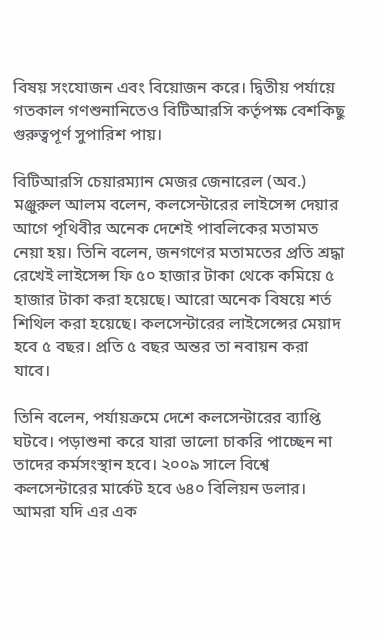বিষয় সংযোজন এবং বিয়োজন করে। দ্বিতীয় পর্যায়ে গতকাল গণশুনানিতেও বিটিআরসি কর্তৃপক্ষ বেশকিছু গুরুত্বপূর্ণ সুপারিশ পায়।

বিটিআরসি চেয়ারম্যান মেজর জেনারেল (অব.) মঞ্জুরুল আলম বলেন, কলসেন্টারের লাইসেন্স দেয়ার আগে পৃথিবীর অনেক দেশেই পাবলিকের মতামত নেয়া হয়। তিনি বলেন, জনগণের মতামতের প্রতি শ্রদ্ধা রেখেই লাইসেন্স ফি ৫০ হাজার টাকা থেকে কমিয়ে ৫ হাজার টাকা করা হয়েছে। আরো অনেক বিষয়ে শর্ত শিথিল করা হয়েছে। কলসেন্টারের লাইসেন্সের মেয়াদ হবে ৫ বছর। প্রতি ৫ বছর অন্তর তা নবায়ন করা যাবে।

তিনি বলেন, পর্যায়ক্রমে দেশে কলসেন্টারের ব্যাপ্তি ঘটবে। পড়াশুনা করে যারা ভালো চাকরি পাচ্ছেন না তাদের কর্মসংস্থান হবে। ২০০৯ সালে বিশ্বে কলসেন্টারের মার্কেট হবে ৬৪০ বিলিয়ন ডলার। আমরা যদি এর এক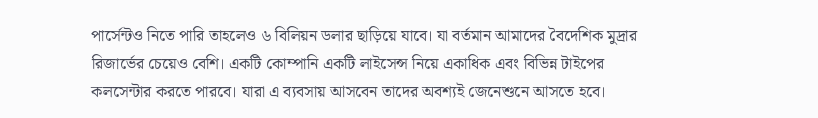পার্সেন্টও নিতে পারি তাহলেও ৬ বিলিয়ন ডলার ছাড়িয়ে যাবে। যা বর্তমান আমাদের বৈদেশিক মুদ্রার রিজার্ভের চেয়েও বেশি। একটি কোম্পানি একটি লাইসেন্স নিয়ে একাধিক এবং বিভিন্ন টাইপের কলসেন্টার করতে পারবে। যারা এ ব্যবসায় আসবেন তাদের অবশ্যই জেনেশুনে আসতে হবে।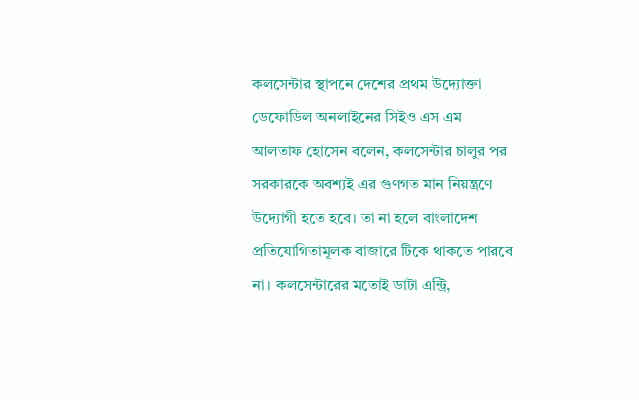কলসেন্টার স্থাপনে দেশের প্রথম উদ্যোক্তা ডেফোডিল অনলাইনের সিইও এস এম আলতাফ হোসেন বলেন, কলসেন্টার চালুর পর সরকারকে অবশ্যই এর গুণগত মান নিয়ন্ত্রণে উদ্যোগী হতে হবে। তা না হলে বাংলাদেশ প্রতিযোগিতামূলক বাজারে টিকে থাকতে পারবে না। কলসেন্টারের মতোই ডাটা এন্ট্রি,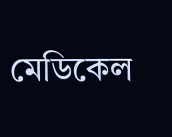মেডিকেল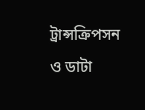ট্রান্সক্রিপসন ও ডাটা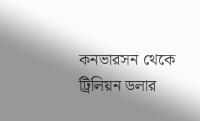কনভারসন থেকে ট্রিলিয়ন ডলার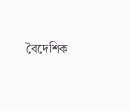বৈদেশিক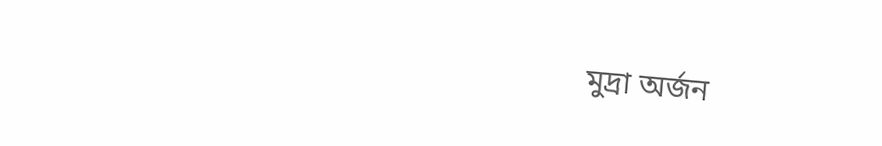মুদ্রা অর্জন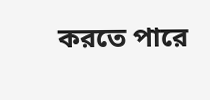করতে পারে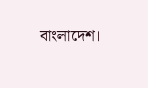বাংলাদেশ।